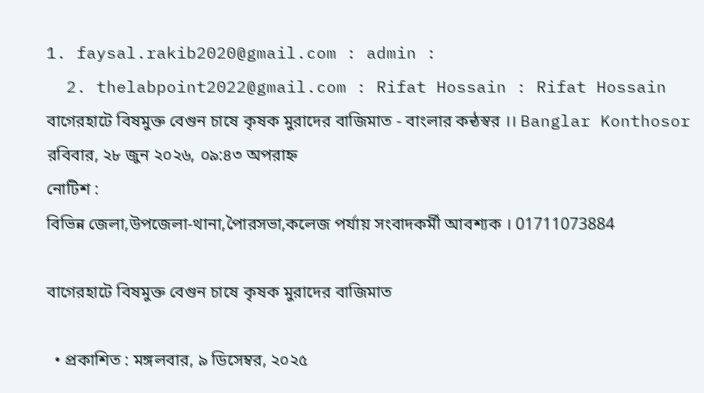1. faysal.rakib2020@gmail.com : admin :
  2. thelabpoint2022@gmail.com : Rifat Hossain : Rifat Hossain
বাগেরহাটে বিষমুক্ত বেগুন চাষে কৃষক মুরাদের বাজিমাত - বাংলার কন্ঠস্বর ।। Banglar Konthosor
রবিবার, ২৮ জুন ২০২৬, ০৯:৪৩ অপরাহ্ন
নোটিশ :
বিভিন্ন জেলা,উপজেলা-থানা,পৈারসভা,কলেজ পর্যায় সংবাদকর্মী আবশ্যক । 01711073884

বাগেরহাটে বিষমুক্ত বেগুন চাষে কৃষক মুরাদের বাজিমাত

  • প্রকাশিত : মঙ্গলবার, ৯ ডিসেম্বর, ২০২৫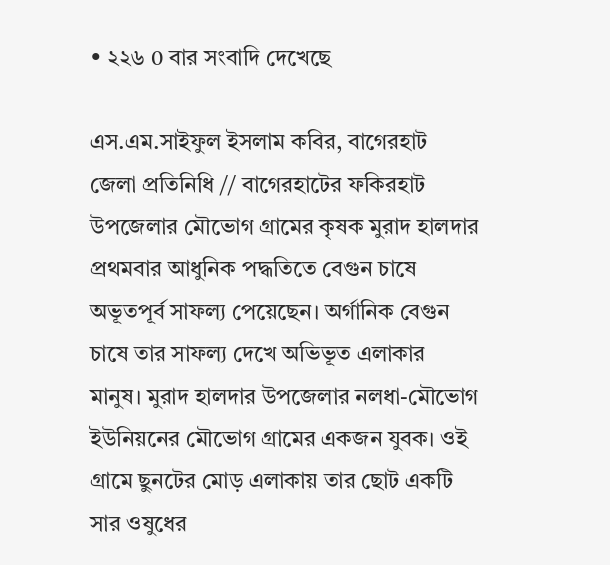• ২২৬ 0 বার সংবাদি দেখেছে

এস.এম.সাইফুল ইসলাম কবির, বাগেরহাট জেলা প্রতিনিধি // বাগেরহাটের ফকিরহাট উপজেলার মৌভোগ গ্রামের কৃষক মুরাদ হালদার প্রথমবার আধুনিক পদ্ধতিতে বেগুন চাষে অভূতপূর্ব সাফল্য পেয়েছেন। অর্গানিক বেগুন চাষে তার সাফল্য দেখে অভিভূত এলাকার মানুষ। মুরাদ হালদার উপজেলার নলধা-মৌভোগ ইউনিয়নের মৌভোগ গ্রামের একজন যুবক। ওই গ্রামে ছুনটের মোড় এলাকায় তার ছোট একটি সার ওষুধের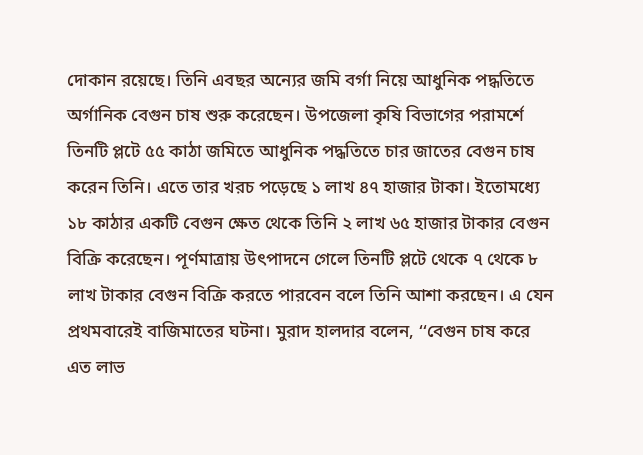দোকান রয়েছে। তিনি এবছর অন্যের জমি বর্গা নিয়ে আধুনিক পদ্ধতিতে অর্গানিক বেগুন চাষ শুরু করেছেন। উপজেলা কৃষি বিভাগের পরামর্শে তিনটি প্লটে ৫৫ কাঠা জমিতে আধুনিক পদ্ধতিতে চার জাতের বেগুন চাষ করেন তিনি। এতে তার খরচ পড়েছে ১ লাখ ৪৭ হাজার টাকা। ইতোমধ্যে ১৮ কাঠার একটি বেগুন ক্ষেত থেকে তিনি ২ লাখ ৬৫ হাজার টাকার বেগুন বিক্রি করেছেন। পূর্ণমাত্রায় উৎপাদনে গেলে তিনটি প্লটে থেকে ৭ থেকে ৮ লাখ টাকার বেগুন বিক্রি করতে পারবেন বলে তিনি আশা করছেন। এ যেন প্রথমবারেই বাজিমাতের ঘটনা। মুরাদ হালদার বলেন, ‘‘বেগুন চাষ করে এত লাভ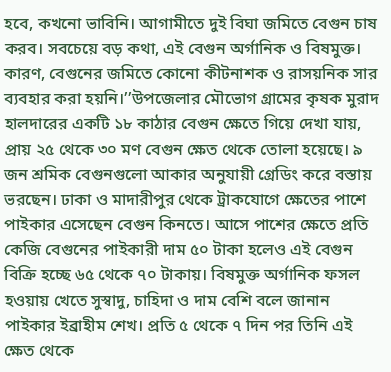হবে, কখনো ভাবিনি। আগামীতে দুই বিঘা জমিতে বেগুন চাষ করব। সবচেয়ে বড় কথা, এই বেগুন অর্গানিক ও বিষমুক্ত। কারণ, বেগুনের জমিতে কোনো কীটনাশক ও রাসয়নিক সার ব্যবহার করা হয়নি।’’উপজেলার মৌভোগ গ্রামের কৃষক মুরাদ হালদারের একটি ১৮ কাঠার বেগুন ক্ষেতে গিয়ে দেখা যায়, প্রায় ২৫ থেকে ৩০ মণ বেগুন ক্ষেত থেকে তোলা হয়েছে। ৯ জন শ্রমিক বেগুনগুলো আকার অনুযায়ী গ্রেডিং করে বস্তায় ভরছেন। ঢাকা ও মাদারীপুর থেকে ট্রাকযোগে ক্ষেতের পাশে পাইকার এসেছেন বেগুন কিনতে। আসে পাশের ক্ষেতে প্রতি কেজি বেগুনের পাইকারী দাম ৫০ টাকা হলেও এই বেগুন বিক্রি হচ্ছে ৬৫ থেকে ৭০ টাকায়। বিষমুক্ত অর্গানিক ফসল হওয়ায় খেতে সুস্বাদু, চাহিদা ও দাম বেশি বলে জানান পাইকার ইব্রাহীম শেখ। প্রতি ৫ থেকে ৭ দিন পর তিনি এই ক্ষেত থেকে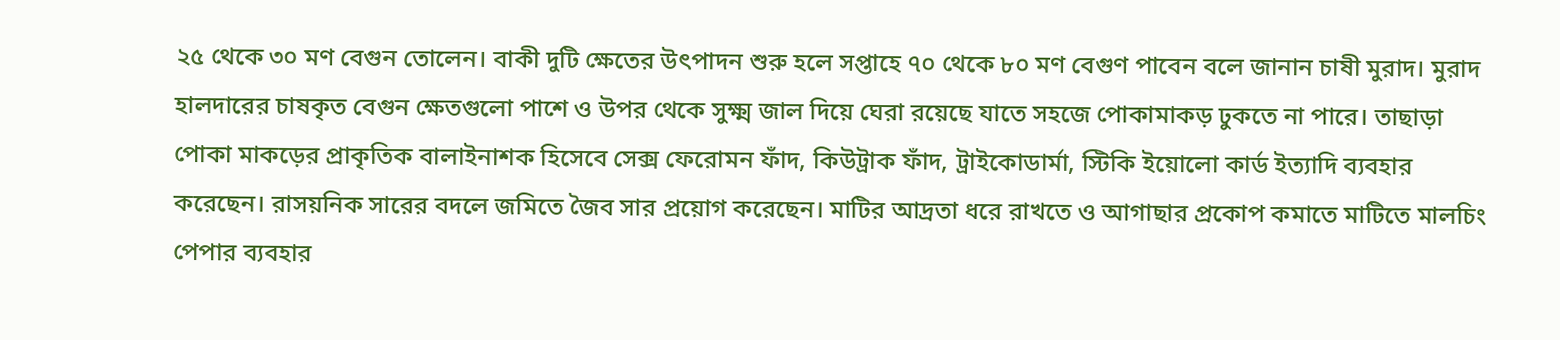২৫ থেকে ৩০ মণ বেগুন তোলেন। বাকী দুটি ক্ষেতের উৎপাদন শুরু হলে সপ্তাহে ৭০ থেকে ৮০ মণ বেগুণ পাবেন বলে জানান চাষী মুরাদ। মুরাদ হালদারের চাষকৃত বেগুন ক্ষেতগুলো পাশে ও উপর থেকে সুক্ষ্ম জাল দিয়ে ঘেরা রয়েছে যাতে সহজে পোকামাকড় ঢুকতে না পারে। তাছাড়া পোকা মাকড়ের প্রাকৃতিক বালাইনাশক হিসেবে সেক্স ফেরোমন ফাঁদ, কিউট্রাক ফাঁদ, ট্রাইকোডার্মা, স্টিকি ইয়োলো কার্ড ইত্যাদি ব্যবহার করেছেন। রাসয়নিক সারের বদলে জমিতে জৈব সার প্রয়োগ করেছেন। মাটির আদ্রতা ধরে রাখতে ও আগাছার প্রকোপ কমাতে মাটিতে মালচিং পেপার ব্যবহার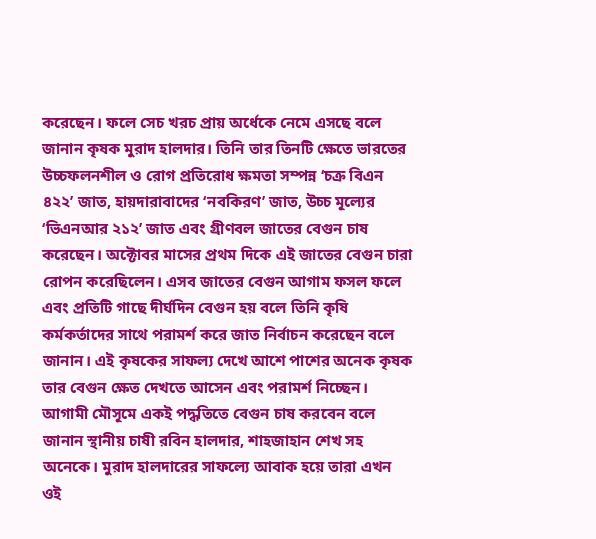করেছেন। ফলে সেচ খরচ প্রায় অর্ধেকে নেমে এসছে বলে জানান কৃষক মুরাদ হালদার। তিনি তার তিনটি ক্ষেতে ভারতের উচ্চফলনশীল ও রোগ প্রতিরোধ ক্ষমতা সম্পন্ন ‘চক্র বিএন ৪২২’ জাত, হায়দারাবাদের ‘নবকিরণ’ জাত, উচ্চ মূল্যের ‘ভিএনআর ২১২’ জাত এবং গ্রীণবল জাতের বেগুন চাষ করেছেন। অক্টোবর মাসের প্রথম দিকে এই জাতের বেগুন চারা রোপন করেছিলেন। এসব জাতের বেগুন আগাম ফসল ফলে এবং প্রতিটি গাছে দীর্ঘদিন বেগুন হয় বলে তিনি কৃষি কর্মকর্তাদের সাথে পরামর্শ করে জাত নির্বাচন করেছেন বলে জানান। এই কৃষকের সাফল্য দেখে আশে পাশের অনেক কৃষক তার বেগুন ক্ষেত দেখতে আসেন এবং পরামর্শ নিচ্ছেন। আগামী মৌসূমে একই পদ্ধতিতে বেগুন চাষ করবেন বলে জানান স্থানীয় চাষী রবিন হালদার, শাহজাহান শেখ সহ অনেকে। মুরাদ হালদারের সাফল্যে আবাক হয়ে তারা এখন ওই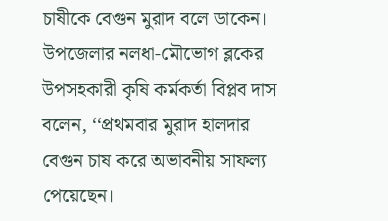চাষীকে বেগুন মুরাদ বলে ডাকেন। উপজেলার নলধা-মৌভোগ ব্লকের উপসহকারী কৃষি কর্মকর্তা বিপ্লব দাস বলেন, ‘‘প্রথমবার মুরাদ হালদার বেগুন চাষ করে অভাবনীয় সাফল্য পেয়েছেন।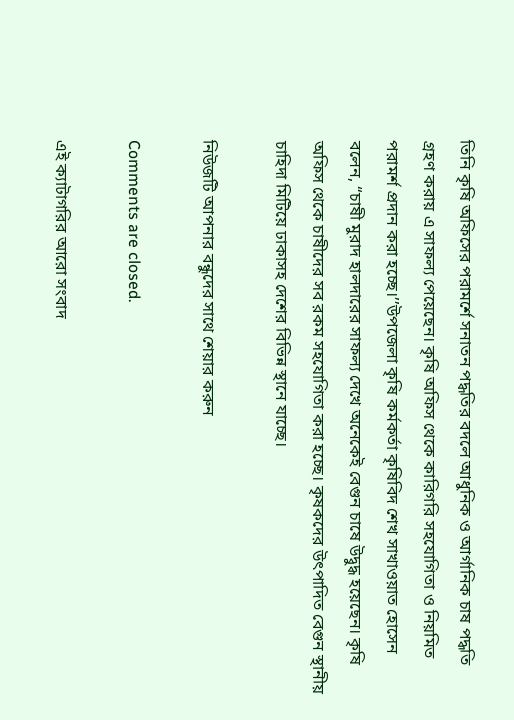তিনি কৃষি অফিসের পরামর্শে সনাতন পদ্ধতির বদলে আধুনিক ও আর্গানিক চাষ পদ্ধতি গ্রহণ করায় এ সাফল্য পেয়েছেন। কৃষি অফিস থেকে কারিগরি সহযোগিতা ও নিয়মিত পরামর্শ প্রদান করা হচ্ছে।’’উপজেলা কৃষি কর্মকর্তা কৃষিবিদ শেখ সাখাওয়াত হোসেন বলেন, “চাষী মুরাদ হালদারের সাফল্য দেখে অনেকেই বেগুন চাষে উদ্বুদ্ধ হয়েছেন। কৃষি অফিস থেকে চাষীদের সব রকম সহযোগিতা করা হচ্ছে। কৃষকদের উৎপাদিত বেগুন স্থানীয় চাহিদা মিটিয়ে ঢাকাসহ দেশের বিভিন্ন স্থানে যাচ্ছে।

নিউজটি আপনার বন্ধুদের সাথে শেয়ার করুন

Comments are closed.

এই ক্যাটাগরির ‍আরো সংবাদ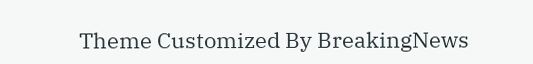Theme Customized By BreakingNews